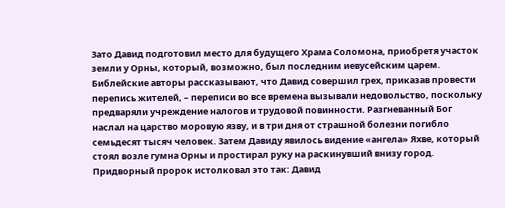Зато Давид подготовил место для будущего Храма Соломона, приобретя участок земли у Орны, который, возможно, был последним иевусейским царем. Библейские авторы рассказывают, что Давид совершил грех, приказав провести перепись жителей, – переписи во все времена вызывали недовольство, поскольку предваряли учреждение налогов и трудовой повинности. Разгневанный Бог наслал на царство моровую язву, и в три дня от страшной болезни погибло семьдесят тысяч человек. Затем Давиду явилось видение «ангела» Яхве, который стоял возле гумна Орны и простирал руку на раскинувший внизу город. Придворный пророк истолковал это так: Давид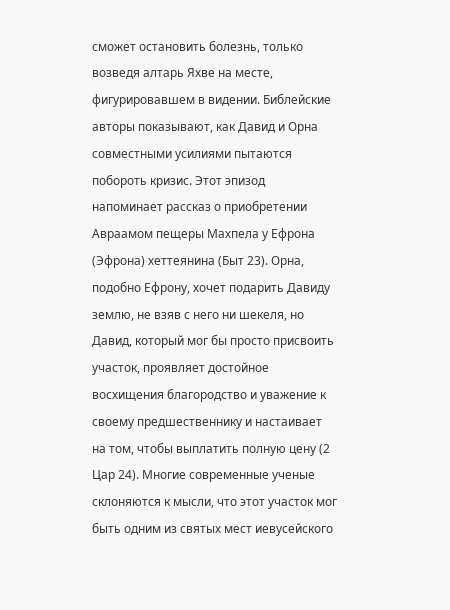сможет остановить болезнь, только возведя алтарь Яхве на месте, фигурировавшем в видении. Библейские авторы показывают, как Давид и Орна совместными усилиями пытаются побороть кризис. Этот эпизод напоминает рассказ о приобретении Авраамом пещеры Махпела у Ефрона (Эфрона) хеттеянина (Быт 23). Орна, подобно Ефрону, хочет подарить Давиду землю, не взяв с него ни шекеля, но Давид, который мог бы просто присвоить участок, проявляет достойное восхищения благородство и уважение к своему предшественнику и настаивает на том, чтобы выплатить полную цену (2 Цар 24). Многие современные ученые склоняются к мысли, что этот участок мог быть одним из святых мест иевусейского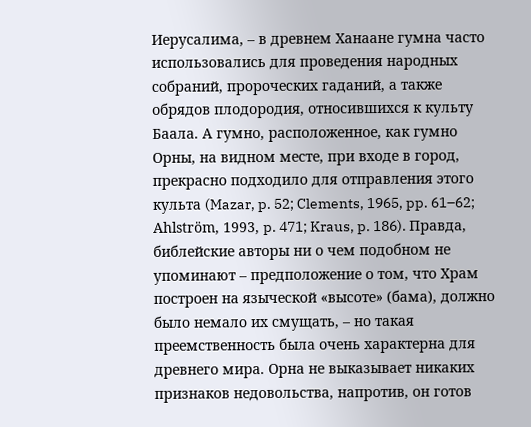Иерусалима, – в древнем Ханаане гумна часто использовались для проведения народных собраний, пророческих гаданий, а также обрядов плодородия, относившихся к культу Баала. А гумно, расположенное, как гумно Орны, на видном месте, при входе в город, прекрасно подходило для отправления этого культа (Mazar, p. 52; Clements, 1965, pp. 61–62; Ahlström, 1993, p. 471; Kraus, p. 186). Правда, библейские авторы ни о чем подобном не упоминают – предположение о том, что Храм построен на языческой «высоте» (бама), должно было немало их смущать, – но такая преемственность была очень характерна для древнего мира. Орна не выказывает никаких признаков недовольства, напротив, он готов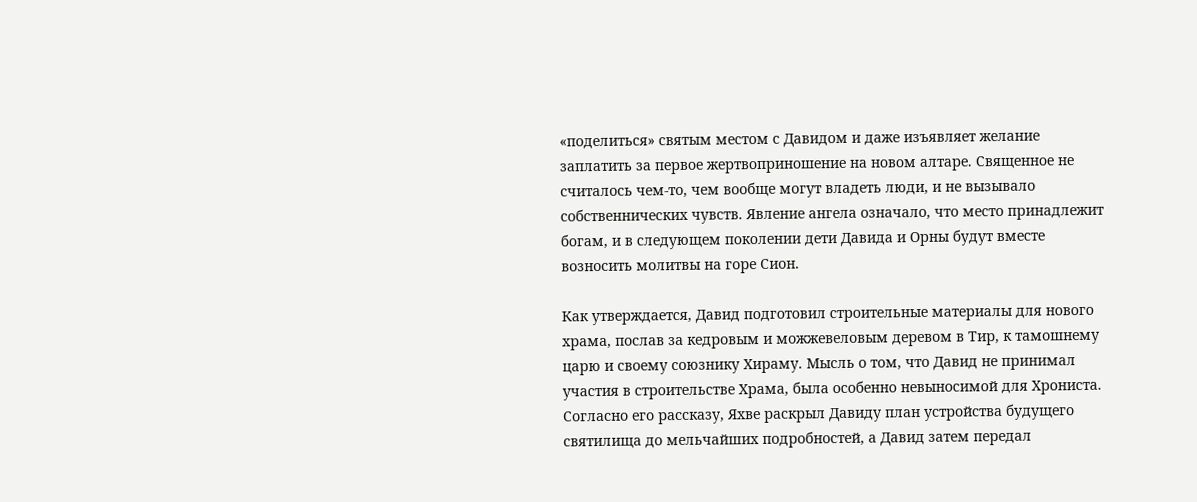«поделиться» святым местом с Давидом и даже изъявляет желание заплатить за первое жертвоприношение на новом алтаре. Священное не считалось чем-то, чем вообще могут владеть люди, и не вызывало собственнических чувств. Явление ангела означало, что место принадлежит богам, и в следующем поколении дети Давида и Орны будут вместе возносить молитвы на горе Сион.

Как утверждается, Давид подготовил строительные материалы для нового храма, послав за кедровым и можжевеловым деревом в Тир, к тамошнему царю и своему союзнику Хираму. Мысль о том, что Давид не принимал участия в строительстве Храма, была особенно невыносимой для Хрониста. Согласно его рассказу, Яхве раскрыл Давиду план устройства будущего святилища до мельчайших подробностей, а Давид затем передал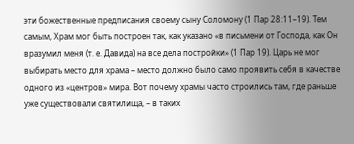эти божественные предписания своему сыну Соломону (1 Пар 28:11–19). Тем самым, Храм мог быть построен так, как указано «в письмени от Господа, как Он вразумил меня (т. е. Давида) на все дела постройки» (1 Пар 19). Царь не мог выбирать место для храма – место должно было само проявить себя в качестве одного из «центров» мира. Вот почему храмы часто строились там, где раньше уже существовали святилища, – в таких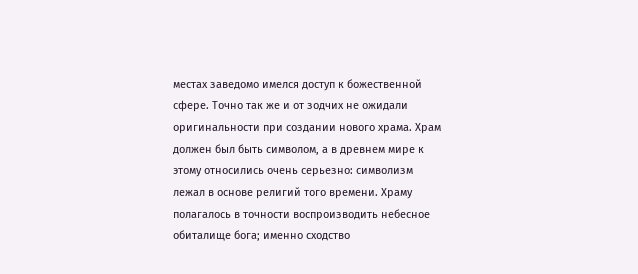местах заведомо имелся доступ к божественной сфере. Точно так же и от зодчих не ожидали оригинальности при создании нового храма. Храм должен был быть символом, а в древнем мире к этому относились очень серьезно: символизм лежал в основе религий того времени. Храму полагалось в точности воспроизводить небесное обиталище бога; именно сходство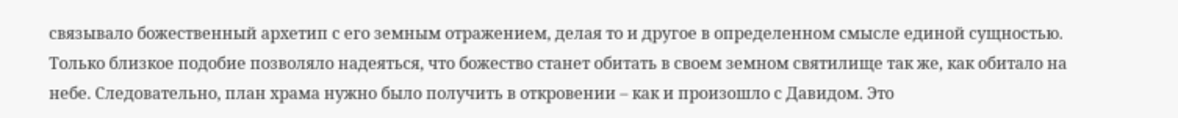связывало божественный архетип с его земным отражением, делая то и другое в определенном смысле единой сущностью. Только близкое подобие позволяло надеяться, что божество станет обитать в своем земном святилище так же, как обитало на небе. Следовательно, план храма нужно было получить в откровении – как и произошло с Давидом. Это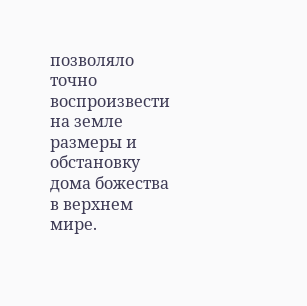позволяло точно воспроизвести на земле размеры и обстановку дома божества в верхнем мире.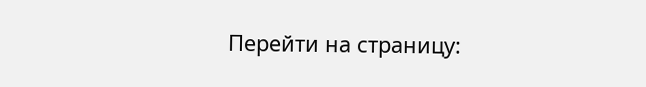Перейти на страницу: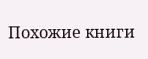Похожие книги